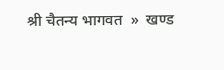श्री चैतन्य भागवत  »  खण्ड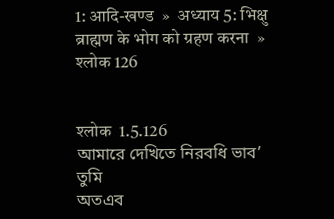1: आदि-खण्ड  »  अध्याय 5: भिक्षु ब्राह्मण के भोग को ग्रहण करना  »  श्लोक 126


श्लोक  1.5.126
আমারে দেখিতে নিরবধি ভাব’ তুমি
অতএব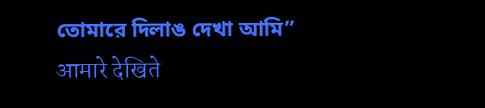তোমারে দিলাঙ দেখা আমি”
आमारे देखिते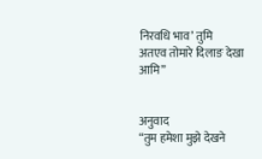निरवधि भाव’ तुमि
अतएव तोमारे दिलाङ देखा आमि”


अनुवाद
“तुम हमेशा मुझे देखने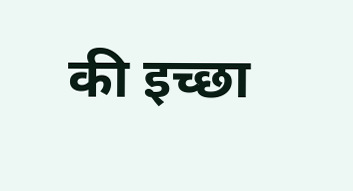की इच्छा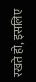रखते हो, इसलिए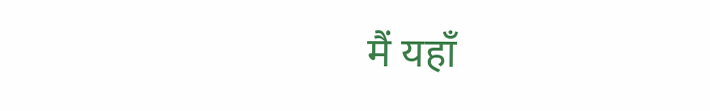मैं यहाँ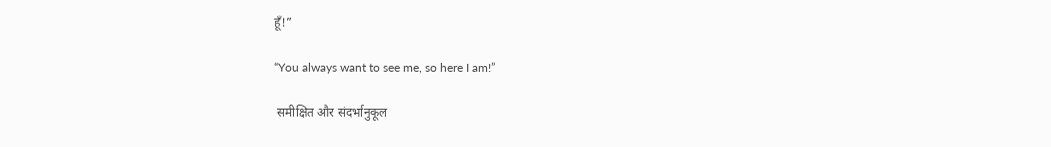हूँ!”

“You always want to see me, so here I am!”

 समीक्षित और संदर्भानुकूल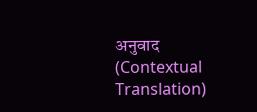अनुवाद (Contextual Translation)